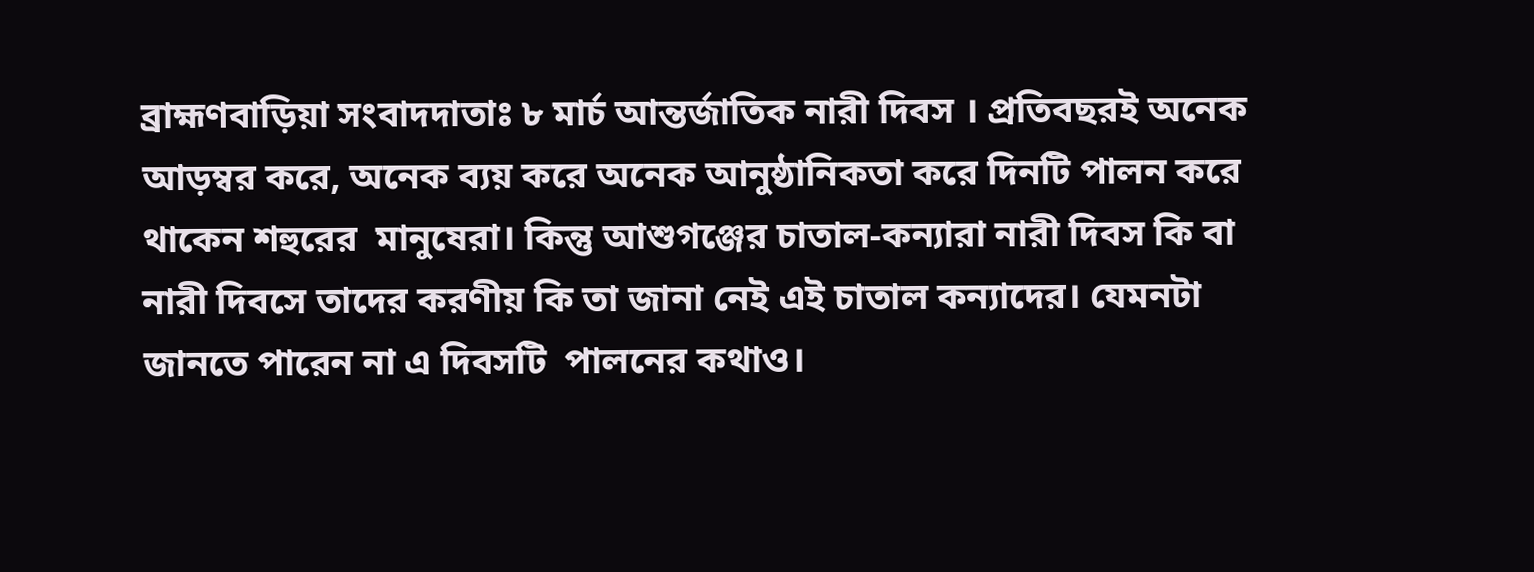ব্রাহ্মণবাড়িয়া সংবাদদাতাঃ ৮ মার্চ আন্তর্জাতিক নারী দিবস । প্রতিবছরই অনেক আড়ম্বর করে, অনেক ব্যয় করে অনেক আনুষ্ঠানিকতা করে দিনটি পালন করে থাকেন শহুরের  মানুষেরা। কিন্তু আশুগঞ্জের চাতাল-কন্যারা নারী দিবস কি বা নারী দিবসে তাদের করণীয় কি তা জানা নেই এই চাতাল কন্যাদের। যেমনটা জানতে পারেন না এ দিবসটি  পালনের কথাও।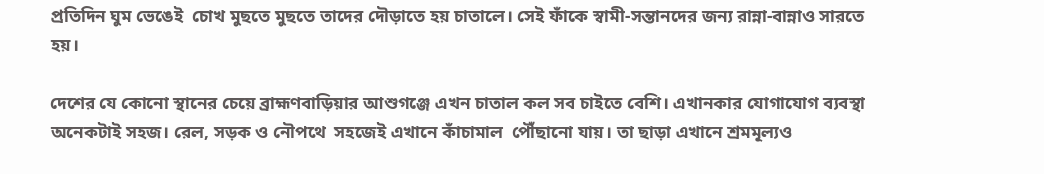প্রতিদিন ঘুম ভেঙেই  চোখ মুছতে মুছতে তাদের দৌড়াতে হয় চাতালে। সেই ফাঁকে স্বামী-সন্তানদের জন্য রান্না-বান্নাও সারতে হয়।

দেশের যে কোনো স্থানের চেয়ে ব্রাহ্মণবাড়িয়ার আশুগঞ্জে এখন চাতাল কল সব চাইতে বেশি। এখানকার যোগাযোগ ব্যবস্থা অনেকটাই সহজ। রেল, সড়ক ও নৌপথে  সহজেই এখানে কাঁচামাল  পৌঁছানো যায়। তা ছাড়া এখানে শ্রমমূল্যও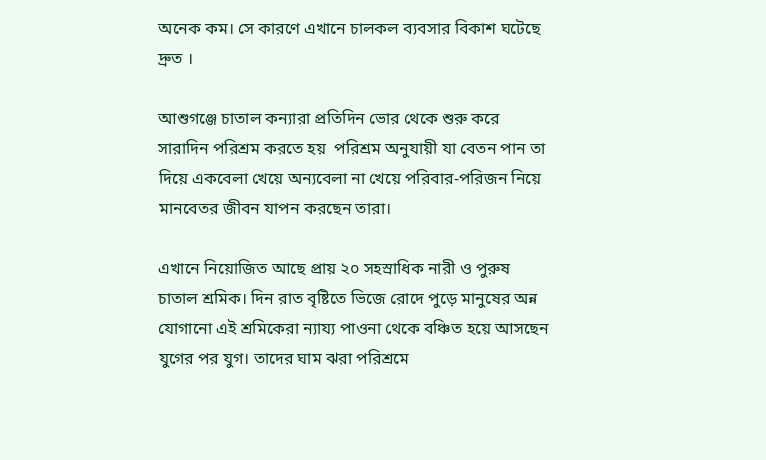অনেক কম। সে কারণে এখানে চালকল ব্যবসার বিকাশ ঘটেছে দ্রুত ।

আশুগঞ্জে চাতাল কন্যারা প্রতিদিন ভোর থেকে শুরু করে সারাদিন পরিশ্রম করতে হয়  পরিশ্রম অনুযায়ী যা বেতন পান তা দিয়ে একবেলা খেয়ে অন্যবেলা না খেয়ে পরিবার-পরিজন নিয়ে মানবেতর জীবন যাপন করছেন তারা।

এখানে নিয়োজিত আছে প্রায় ২০ সহস্রাধিক নারী ও পুরুষ চাতাল শ্রমিক। দিন রাত বৃষ্টিতে ভিজে রোদে পুড়ে মানুষের অন্ন যোগানো এই শ্রমিকেরা ন্যায্য পাওনা থেকে বঞ্চিত হয়ে আসছেন যুগের পর যুগ। তাদের ঘাম ঝরা পরিশ্রমে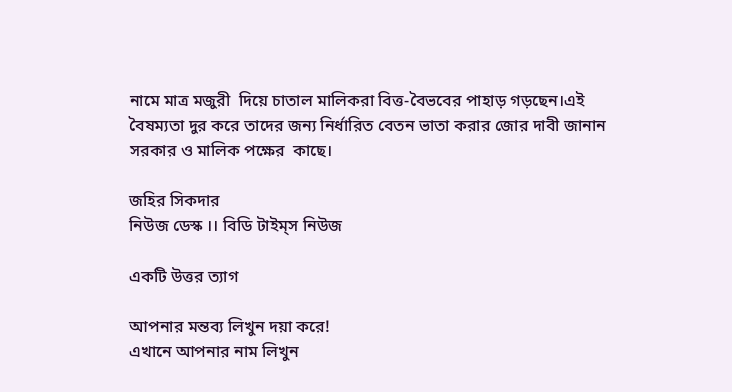নামে মাত্র মজুরী  দিয়ে চাতাল মালিকরা বিত্ত-বৈভবের পাহাড় গড়ছেন।এই বৈষম্যতা দুর করে তাদের জন্য নির্ধারিত বেতন ভাতা করার জোর দাবী জানান সরকার ও মালিক পক্ষের  কাছে।

জহির সিকদার
নিউজ ডেস্ক ।। বিডি টাইম্‌স নিউজ

একটি উত্তর ত্যাগ

আপনার মন্তব্য লিখুন দয়া করে!
এখানে আপনার নাম লিখুন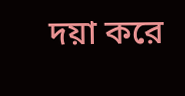দয়া করে